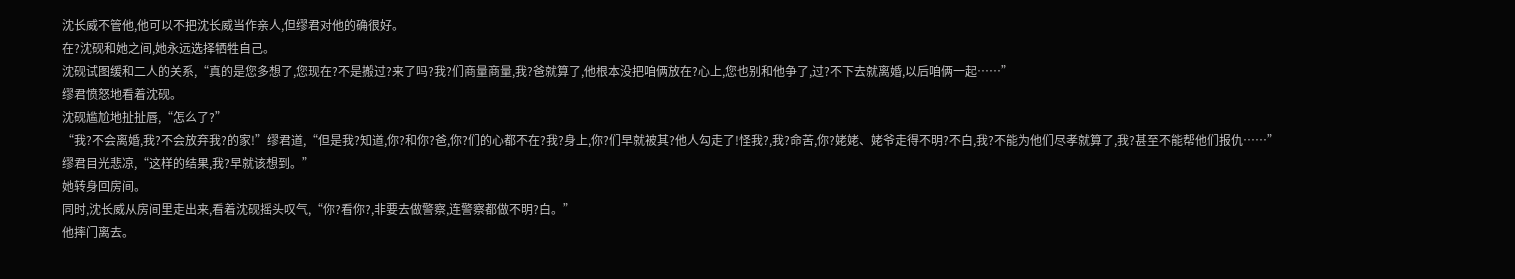沈长威不管他,他可以不把沈长威当作亲人,但缪君对他的确很好。
在?沈砚和她之间,她永远选择牺牲自己。
沈砚试图缓和二人的关系,“真的是您多想了,您现在?不是搬过?来了吗?我?们商量商量,我?爸就算了,他根本没把咱俩放在?心上,您也别和他争了,过?不下去就离婚,以后咱俩一起……”
缪君愤怒地看着沈砚。
沈砚尴尬地扯扯唇,“怎么了?”
“我?不会离婚,我?不会放弃我?的家!”缪君道,“但是我?知道,你?和你?爸,你?们的心都不在?我?身上,你?们早就被其?他人勾走了!怪我?,我?命苦,你?姥姥、姥爷走得不明?不白,我?不能为他们尽孝就算了,我?甚至不能帮他们报仇……”
缪君目光悲凉,“这样的结果,我?早就该想到。”
她转身回房间。
同时,沈长威从房间里走出来,看着沈砚摇头叹气,“你?看你?,非要去做警察,连警察都做不明?白。”
他摔门离去。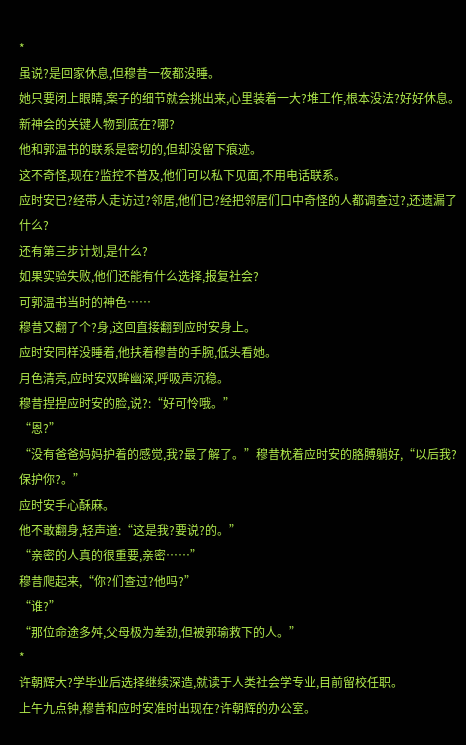*
虽说?是回家休息,但穆昔一夜都没睡。
她只要闭上眼睛,案子的细节就会挑出来,心里装着一大?堆工作,根本没法?好好休息。
新神会的关键人物到底在?哪?
他和郭温书的联系是密切的,但却没留下痕迹。
这不奇怪,现在?监控不普及,他们可以私下见面,不用电话联系。
应时安已?经带人走访过?邻居,他们已?经把邻居们口中奇怪的人都调查过?,还遗漏了什么?
还有第三步计划,是什么?
如果实验失败,他们还能有什么选择,报复社会?
可郭温书当时的神色……
穆昔又翻了个?身,这回直接翻到应时安身上。
应时安同样没睡着,他扶着穆昔的手腕,低头看她。
月色清亮,应时安双眸幽深,呼吸声沉稳。
穆昔捏捏应时安的脸,说?:“好可怜哦。”
“恩?”
“没有爸爸妈妈护着的感觉,我?最了解了。”穆昔枕着应时安的胳膊躺好,“以后我?保护你?。”
应时安手心酥麻。
他不敢翻身,轻声道:“这是我?要说?的。”
“亲密的人真的很重要,亲密……”
穆昔爬起来,“你?们查过?他吗?”
“谁?”
“那位命途多舛,父母极为差劲,但被郭瑜救下的人。”
*
许朝辉大?学毕业后选择继续深造,就读于人类社会学专业,目前留校任职。
上午九点钟,穆昔和应时安准时出现在?许朝辉的办公室。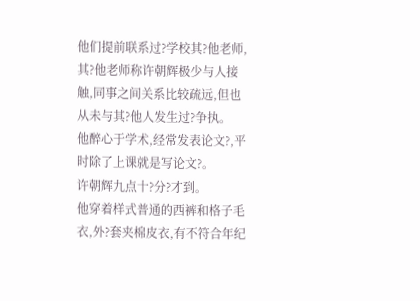他们提前联系过?学校其?他老师,其?他老师称许朝辉极少与人接触,同事之间关系比较疏远,但也从未与其?他人发生过?争执。
他醉心于学术,经常发表论文?,平时除了上课就是写论文?。
许朝辉九点十?分?才到。
他穿着样式普通的西裤和格子毛衣,外?套夹棉皮衣,有不符合年纪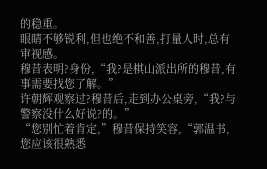的稳重。
眼睛不够锐利,但也绝不和善,打量人时,总有审视感。
穆昔表明?身份,“我?是棋山派出所的穆昔,有事需要找您了解。”
许朝辉观察过?穆昔后,走到办公桌旁,“我?与警察没什么好说?的。”
“您别忙着肯定,”穆昔保持笑容,“郭温书,您应该很熟悉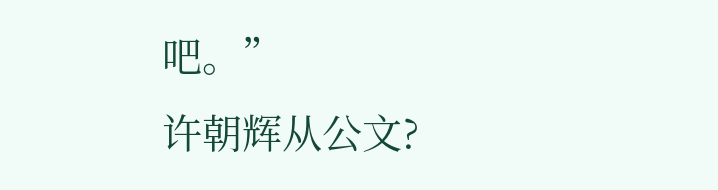吧。”
许朝辉从公文?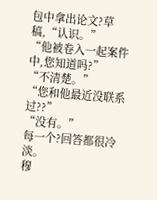包中拿出论文?草稿,“认识。”
“他被卷入一起案件中,您知道吗?”
“不清楚。”
“您和他最近没联系过??”
“没有。”
每一个?回答都很冷淡。
穆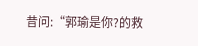昔问:“郭瑜是你?的救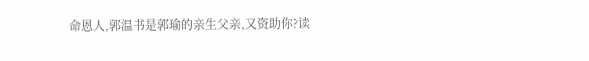命恩人,郭温书是郭瑜的亲生父亲,又资助你?读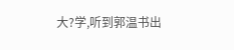大?学,听到郭温书出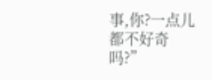事,你?一点儿都不好奇吗?”